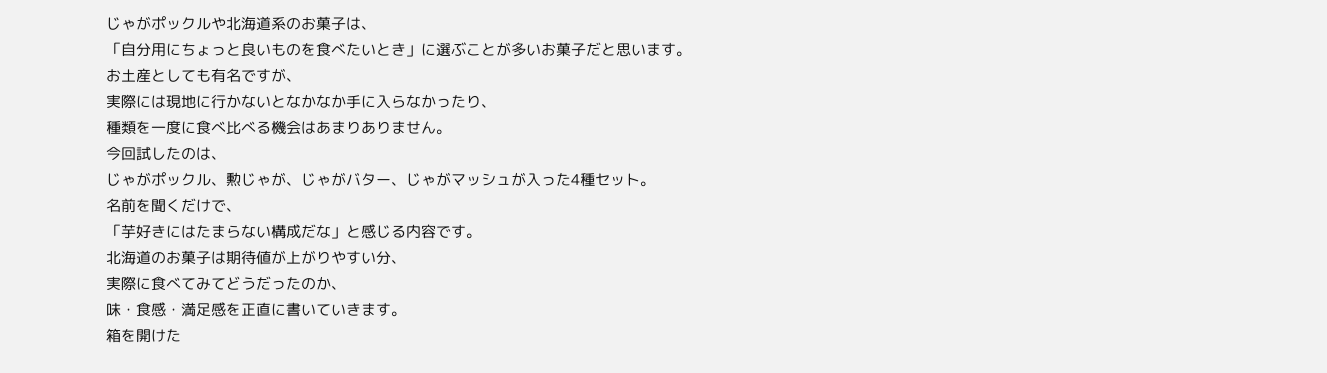じゃがポックルや北海道系のお菓子は、
「自分用にちょっと良いものを食べたいとき」に選ぶことが多いお菓子だと思います。
お土産としても有名ですが、
実際には現地に行かないとなかなか手に入らなかったり、
種類を一度に食べ比べる機会はあまりありません。
今回試したのは、
じゃがポックル、勲じゃが、じゃがバター、じゃがマッシュが入った4種セット。
名前を聞くだけで、
「芋好きにはたまらない構成だな」と感じる内容です。
北海道のお菓子は期待値が上がりやすい分、
実際に食べてみてどうだったのか、
味・食感・満足感を正直に書いていきます。
箱を開けた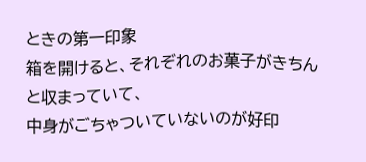ときの第一印象
箱を開けると、それぞれのお菓子がきちんと収まっていて、
中身がごちゃついていないのが好印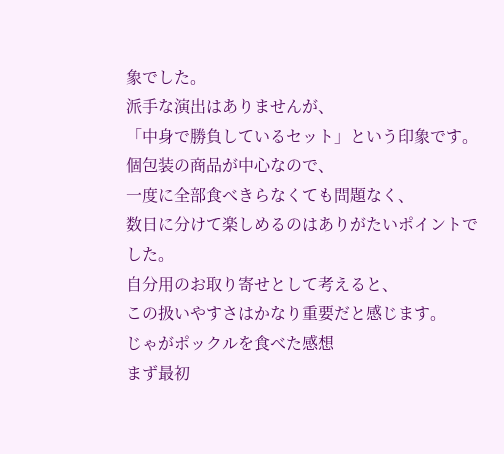象でした。
派手な演出はありませんが、
「中身で勝負しているセット」という印象です。
個包装の商品が中心なので、
一度に全部食べきらなくても問題なく、
数日に分けて楽しめるのはありがたいポイントでした。
自分用のお取り寄せとして考えると、
この扱いやすさはかなり重要だと感じます。
じゃがポックルを食べた感想
まず最初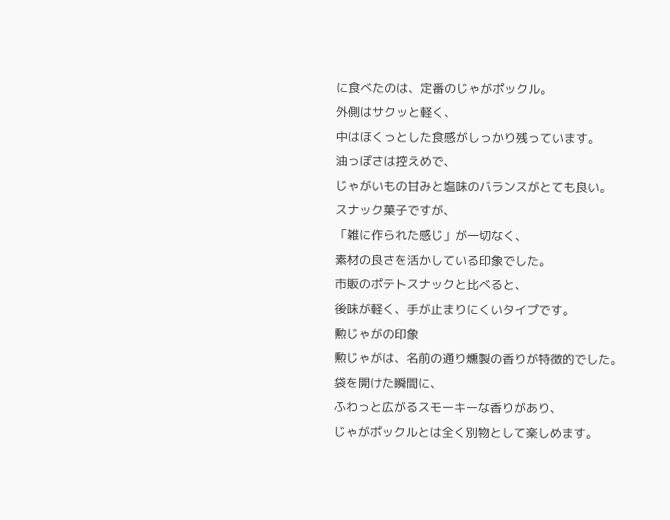に食べたのは、定番のじゃがポックル。
外側はサクッと軽く、
中はほくっとした食感がしっかり残っています。
油っぽさは控えめで、
じゃがいもの甘みと塩味のバランスがとても良い。
スナック菓子ですが、
「雑に作られた感じ」が一切なく、
素材の良さを活かしている印象でした。
市販のポテトスナックと比べると、
後味が軽く、手が止まりにくいタイプです。
勲じゃがの印象
勲じゃがは、名前の通り燻製の香りが特徴的でした。
袋を開けた瞬間に、
ふわっと広がるスモーキーな香りがあり、
じゃがポックルとは全く別物として楽しめます。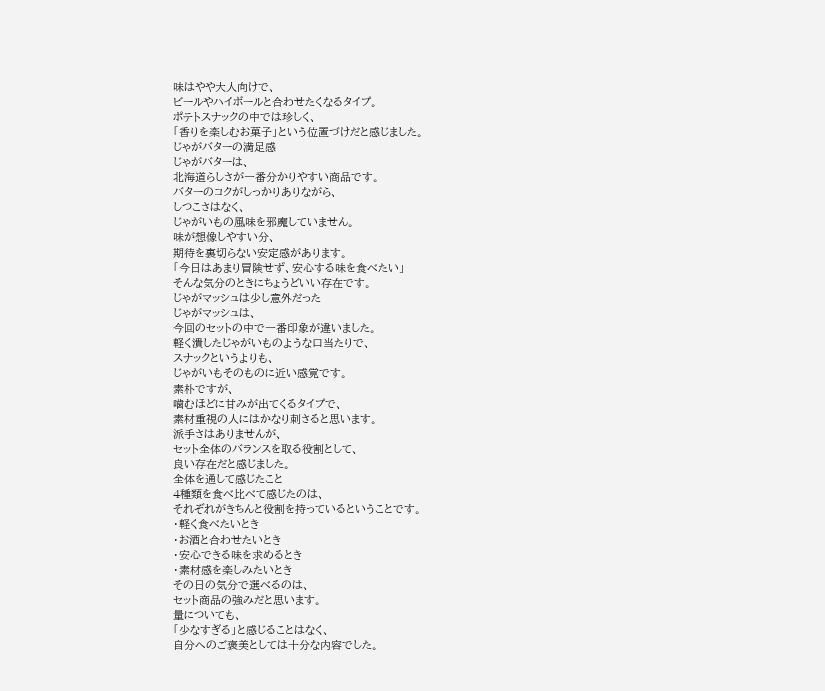味はやや大人向けで、
ビールやハイボールと合わせたくなるタイプ。
ポテトスナックの中では珍しく、
「香りを楽しむお菓子」という位置づけだと感じました。
じゃがバターの満足感
じゃがバターは、
北海道らしさが一番分かりやすい商品です。
バターのコクがしっかりありながら、
しつこさはなく、
じゃがいもの風味を邪魔していません。
味が想像しやすい分、
期待を裏切らない安定感があります。
「今日はあまり冒険せず、安心する味を食べたい」
そんな気分のときにちょうどいい存在です。
じゃがマッシュは少し意外だった
じゃがマッシュは、
今回のセットの中で一番印象が違いました。
軽く潰したじゃがいものような口当たりで、
スナックというよりも、
じゃがいもそのものに近い感覚です。
素朴ですが、
噛むほどに甘みが出てくるタイプで、
素材重視の人にはかなり刺さると思います。
派手さはありませんが、
セット全体のバランスを取る役割として、
良い存在だと感じました。
全体を通して感じたこと
4種類を食べ比べて感じたのは、
それぞれがきちんと役割を持っているということです。
・軽く食べたいとき
・お酒と合わせたいとき
・安心できる味を求めるとき
・素材感を楽しみたいとき
その日の気分で選べるのは、
セット商品の強みだと思います。
量についても、
「少なすぎる」と感じることはなく、
自分へのご褒美としては十分な内容でした。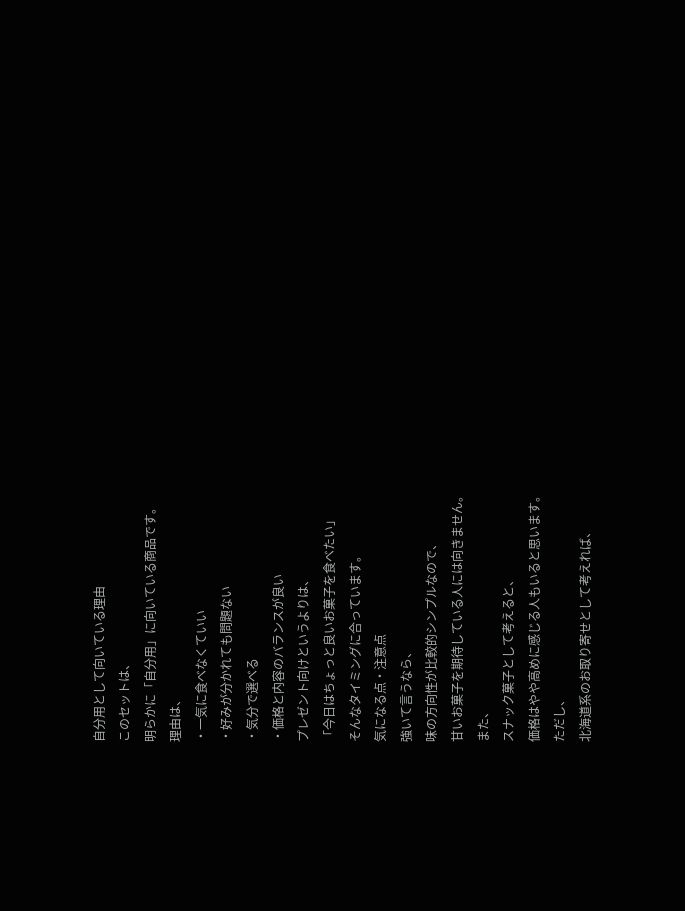自分用として向いている理由
このセットは、
明らかに「自分用」に向いている商品です。
理由は、
・一気に食べなくていい
・好みが分かれても問題ない
・気分で選べる
・価格と内容のバランスが良い
プレゼント向けというよりは、
「今日はちょっと良いお菓子を食べたい」
そんなタイミングに合っています。
気になる点・注意点
強いて言うなら、
味の方向性が比較的シンプルなので、
甘いお菓子を期待している人には向きません。
また、
スナック菓子として考えると、
価格はやや高めに感じる人もいると思います。
ただし、
北海道系のお取り寄せとして考えれば、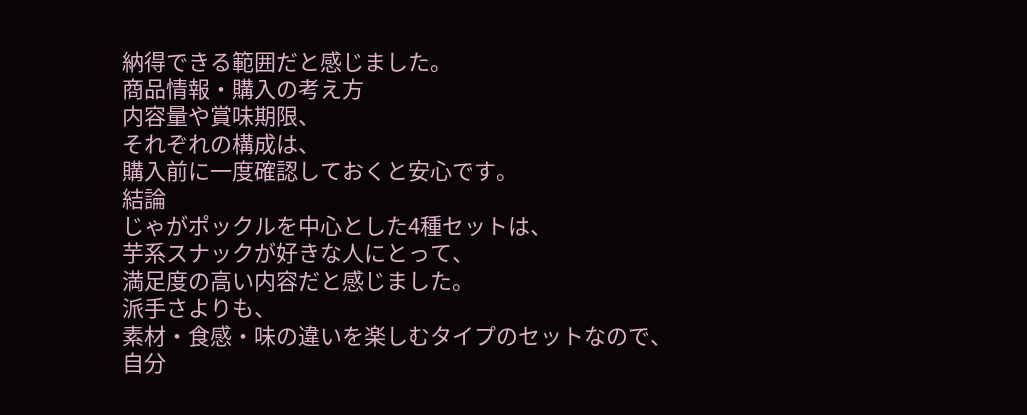納得できる範囲だと感じました。
商品情報・購入の考え方
内容量や賞味期限、
それぞれの構成は、
購入前に一度確認しておくと安心です。
結論
じゃがポックルを中心とした4種セットは、
芋系スナックが好きな人にとって、
満足度の高い内容だと感じました。
派手さよりも、
素材・食感・味の違いを楽しむタイプのセットなので、
自分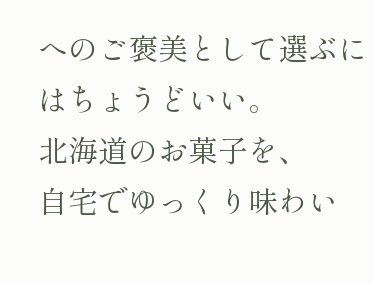へのご褒美として選ぶにはちょうどいい。
北海道のお菓子を、
自宅でゆっくり味わい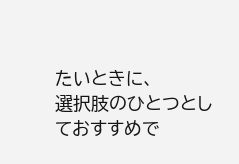たいときに、
選択肢のひとつとしておすすめで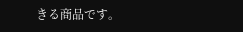きる商品です。